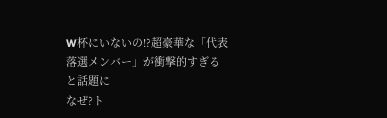W杯にいないの!?超豪華な「代表落選メンバー」が衝撃的すぎると話題に
なぜ?ト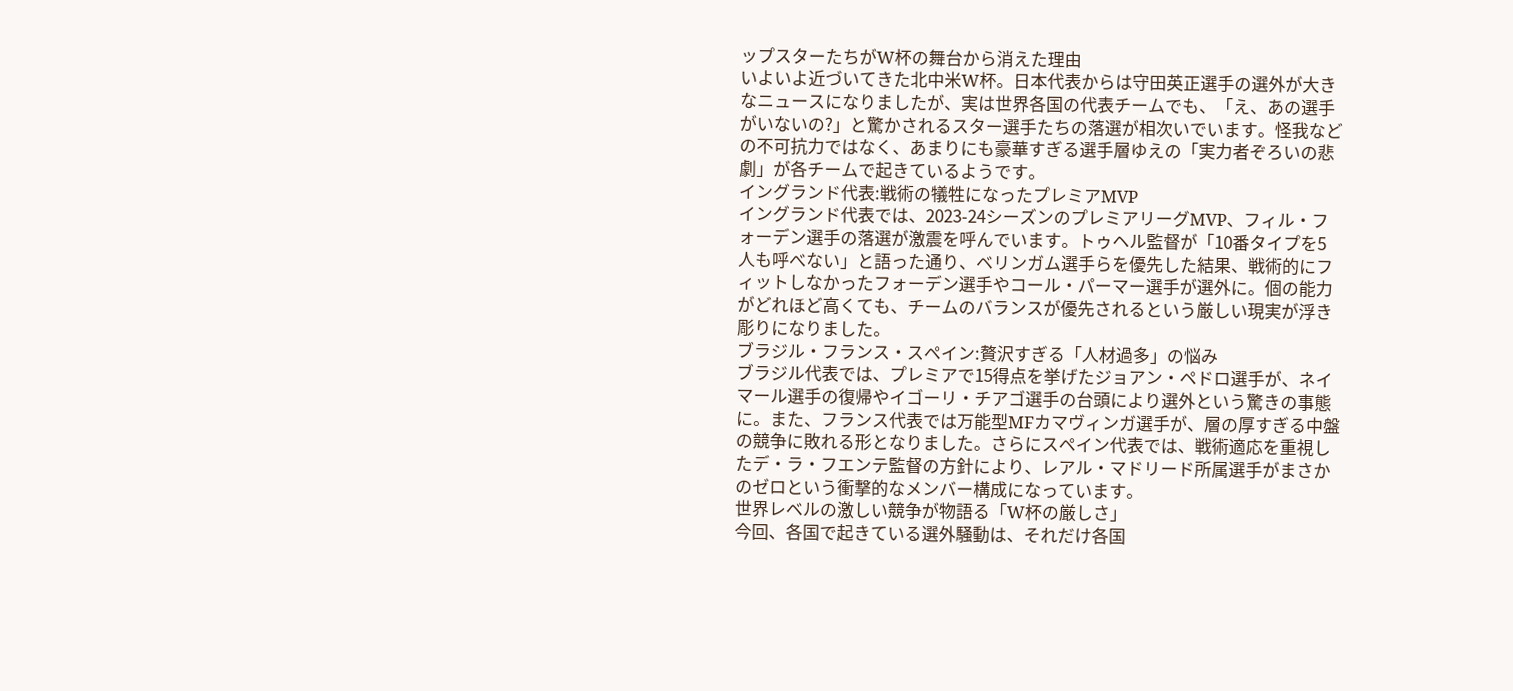ップスターたちがW杯の舞台から消えた理由
いよいよ近づいてきた北中米W杯。日本代表からは守田英正選手の選外が大きなニュースになりましたが、実は世界各国の代表チームでも、「え、あの選手がいないの?」と驚かされるスター選手たちの落選が相次いでいます。怪我などの不可抗力ではなく、あまりにも豪華すぎる選手層ゆえの「実力者ぞろいの悲劇」が各チームで起きているようです。
イングランド代表:戦術の犠牲になったプレミアMVP
イングランド代表では、2023-24シーズンのプレミアリーグMVP、フィル・フォーデン選手の落選が激震を呼んでいます。トゥヘル監督が「10番タイプを5人も呼べない」と語った通り、ベリンガム選手らを優先した結果、戦術的にフィットしなかったフォーデン選手やコール・パーマー選手が選外に。個の能力がどれほど高くても、チームのバランスが優先されるという厳しい現実が浮き彫りになりました。
ブラジル・フランス・スペイン:贅沢すぎる「人材過多」の悩み
ブラジル代表では、プレミアで15得点を挙げたジョアン・ペドロ選手が、ネイマール選手の復帰やイゴーリ・チアゴ選手の台頭により選外という驚きの事態に。また、フランス代表では万能型MFカマヴィンガ選手が、層の厚すぎる中盤の競争に敗れる形となりました。さらにスペイン代表では、戦術適応を重視したデ・ラ・フエンテ監督の方針により、レアル・マドリード所属選手がまさかのゼロという衝撃的なメンバー構成になっています。
世界レベルの激しい競争が物語る「W杯の厳しさ」
今回、各国で起きている選外騒動は、それだけ各国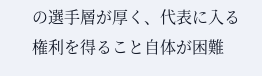の選手層が厚く、代表に入る権利を得ること自体が困難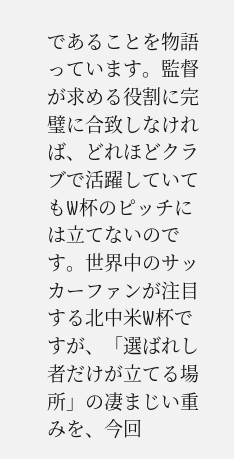であることを物語っています。監督が求める役割に完璧に合致しなければ、どれほどクラブで活躍していてもW杯のピッチには立てないのです。世界中のサッカーファンが注目する北中米W杯ですが、「選ばれし者だけが立てる場所」の凄まじい重みを、今回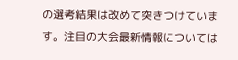の選考結果は改めて突きつけています。注目の大会最新情報については